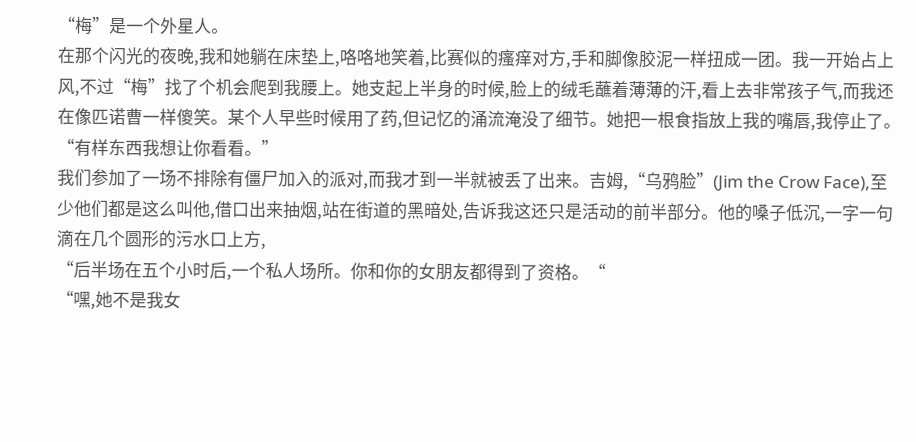“梅”是一个外星人。
在那个闪光的夜晚,我和她躺在床垫上,咯咯地笑着,比赛似的瘙痒对方,手和脚像胶泥一样扭成一团。我一开始占上风,不过“梅”找了个机会爬到我腰上。她支起上半身的时候,脸上的绒毛蘸着薄薄的汗,看上去非常孩子气,而我还在像匹诺曹一样傻笑。某个人早些时候用了药,但记忆的涌流淹没了细节。她把一根食指放上我的嘴唇,我停止了。
“有样东西我想让你看看。”
我们参加了一场不排除有僵尸加入的派对,而我才到一半就被丢了出来。吉姆,“乌鸦脸”(Jim the Crow Face),至少他们都是这么叫他,借口出来抽烟,站在街道的黑暗处,告诉我这还只是活动的前半部分。他的嗓子低沉,一字一句滴在几个圆形的污水口上方,
“后半场在五个小时后,一个私人场所。你和你的女朋友都得到了资格。“
“嘿,她不是我女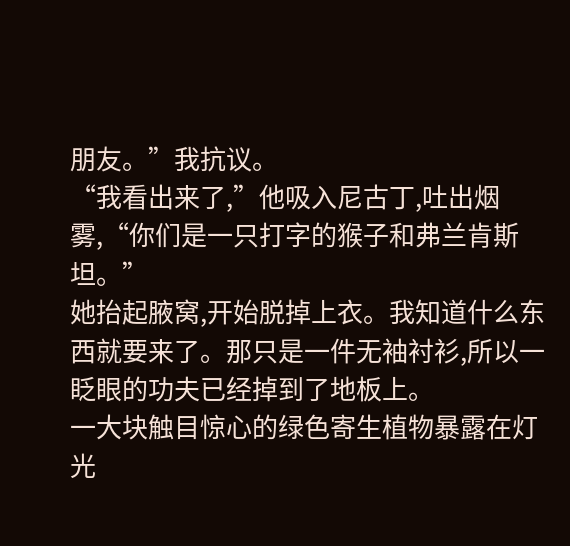朋友。”我抗议。
“我看出来了,”他吸入尼古丁,吐出烟雾,“你们是一只打字的猴子和弗兰肯斯坦。”
她抬起腋窝,开始脱掉上衣。我知道什么东西就要来了。那只是一件无袖衬衫,所以一眨眼的功夫已经掉到了地板上。
一大块触目惊心的绿色寄生植物暴露在灯光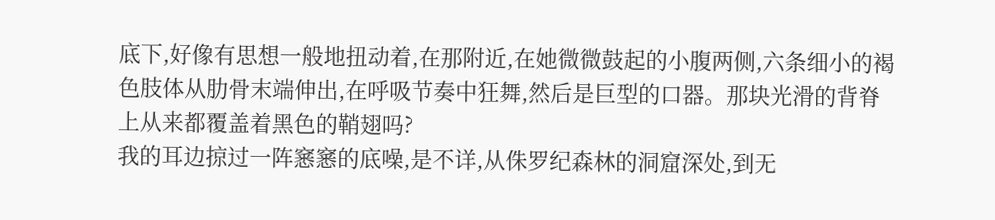底下,好像有思想一般地扭动着,在那附近,在她微微鼓起的小腹两侧,六条细小的褐色肢体从肋骨末端伸出,在呼吸节奏中狂舞,然后是巨型的口器。那块光滑的背脊上从来都覆盖着黑色的鞘翅吗?
我的耳边掠过一阵窸窸的底噪,是不详,从侏罗纪森林的洞窟深处,到无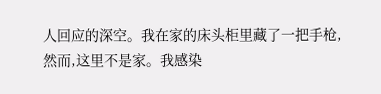人回应的深空。我在家的床头柜里藏了一把手枪,然而,这里不是家。我感染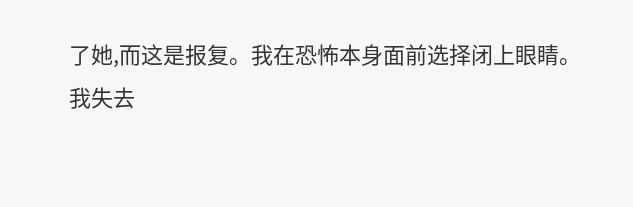了她,而这是报复。我在恐怖本身面前选择闭上眼睛。
我失去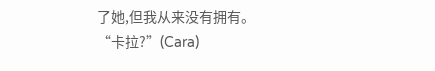了她,但我从来没有拥有。
“卡拉?”(Cara)